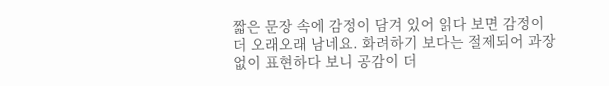짧은 문장 속에 감정이 담겨 있어 읽다 보면 감정이 더 오래오래 남네요. 화려하기 보다는 절제되어 과장없이 표현하다 보니 공감이 더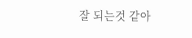잘 되는것 같아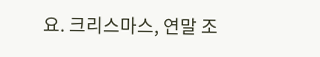요. 크리스마스, 연말 조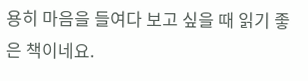용히 마음을 들여다 보고 싶을 때 읽기 좋은 책이네요.